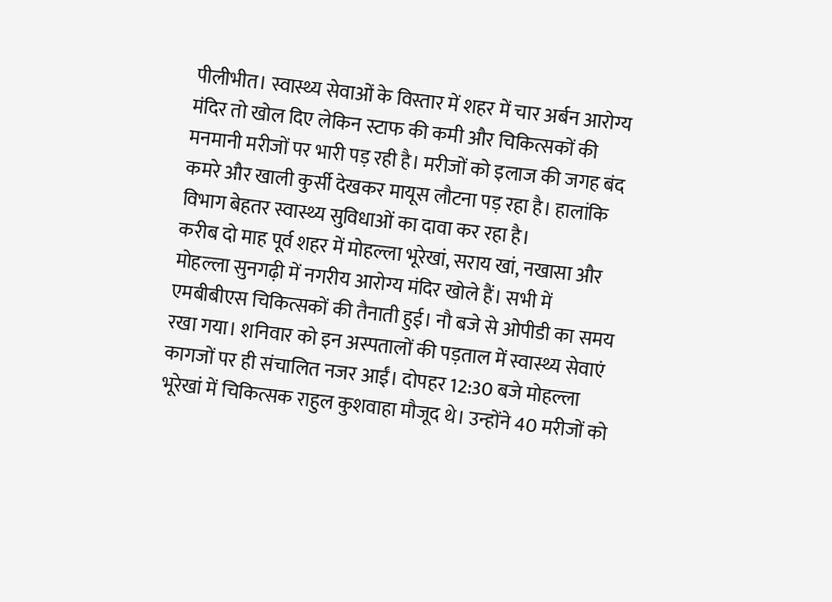पीलीभीत। स्वास्थ्य सेवाओं के विस्तार में शहर में चार अर्बन आरोग्य मंदिर तो खोल दिए लेकिन स्टाफ की कमी और चिकित्सकों की मनमानी मरीजों पर भारी पड़ रही है। मरीजों को इलाज की जगह बंद कमरे और खाली कुर्सी देखकर मायूस लौटना पड़ रहा है। हालांकि विभाग बेहतर स्वास्थ्य सुविधाओं का दावा कर रहा है।
करीब दो माह पूर्व शहर में मोहल्ला भूरेखां, सराय खां, नखासा और मोहल्ला सुनगढ़ी में नगरीय आरोग्य मंदिर खोले हैं। सभी में एमबीबीएस चिकित्सकों की तैनाती हुई। नौ बजे से ओपीडी का समय रखा गया। शनिवार को इन अस्पतालों की पड़ताल में स्वास्थ्य सेवाएं कागजों पर ही संचालित नजर आईं। दोपहर 12:30 बजे मोहल्ला भूरेखां में चिकित्सक राहुल कुशवाहा मौजूद थे। उन्होंने 40 मरीजों को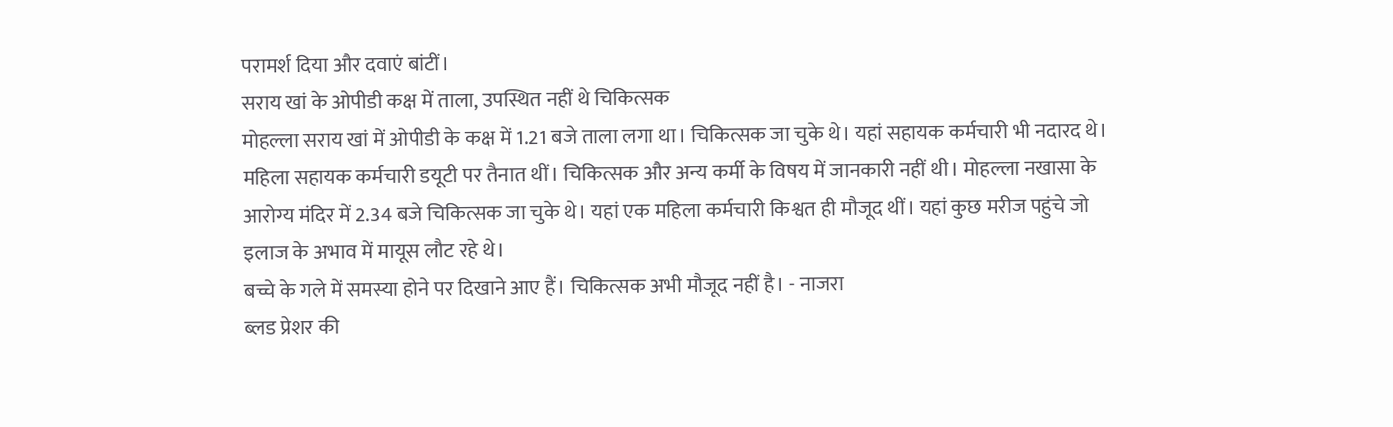परामर्श दिया और दवाएं बांटीं।
सराय खां के ओपीडी कक्ष में ताला, उपस्थित नहीं थे चिकित्सक
मोहल्ला सराय खां में ओपीडी के कक्ष में 1.21 बजे ताला लगा था। चिकित्सक जा चुके थे। यहां सहायक कर्मचारी भी नदारद थे। महिला सहायक कर्मचारी डयूटी पर तैनात थीं। चिकित्सक और अन्य कर्मी के विषय में जानकारी नहीं थी। मोहल्ला नखासा के आरोग्य मंदिर में 2.34 बजे चिकित्सक जा चुके थे। यहां एक महिला कर्मचारी किश्वत ही मौजूद थीं। यहां कुछ मरीज पहुंचे जो इलाज के अभाव में मायूस लौट रहे थे।
बच्चे के गले में समस्या होने पर दिखाने आए हैं। चिकित्सक अभी मौजूद नहीं है। - नाजरा
ब्लड प्रेशर की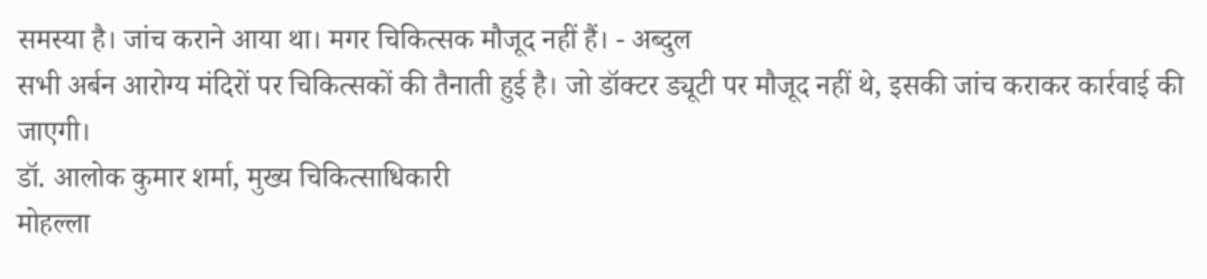समस्या है। जांच कराने आया था। मगर चिकित्सक मौजूद नहीं हैं। - अब्दुल
सभी अर्बन आरोग्य मंदिरों पर चिकित्सकों की तैनाती हुई है। जो डॉक्टर ड्यूटी पर मौजूद नहीं थे, इसकी जांच कराकर कार्रवाई की जाएगी।
डॉ. आलोक कुमार शर्मा, मुख्य चिकित्साधिकारी
मोहल्ला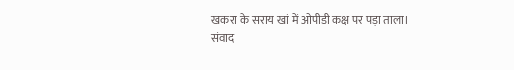खकरा के सराय खां में ओपीडी कक्ष पर पड़ा ताला। संवाद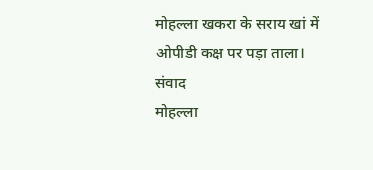मोहल्ला खकरा के सराय खां में ओपीडी कक्ष पर पड़ा ताला। संवाद
मोहल्ला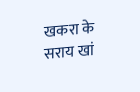खकरा के सराय खां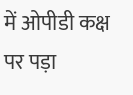में ओपीडी कक्ष पर पड़ा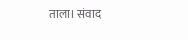ताला। संवाद